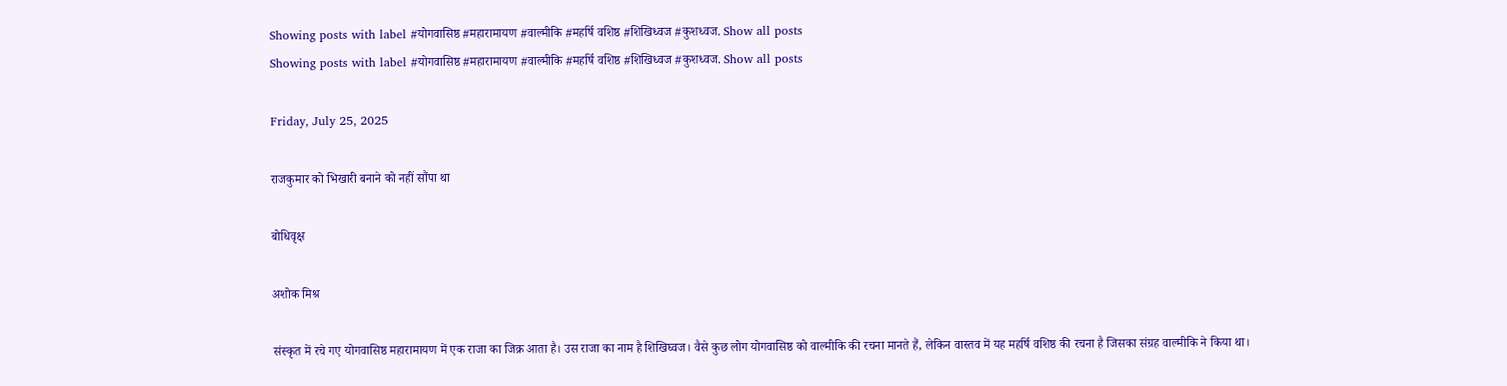Showing posts with label #योगवासिष्ठ #महारामायण #वाल्मीकि #महर्षि वशिष्ठ #शिखिध्वज #कुशध्वज. Show all posts
Showing posts with label #योगवासिष्ठ #महारामायण #वाल्मीकि #महर्षि वशिष्ठ #शिखिध्वज #कुशध्वज. Show all posts

Friday, July 25, 2025

राजकुमार को भिखारी बनाने को नहीं सौंपा था

बोधिवृक्ष

अशोक मिश्र

संस्कृत में रचे गए योगवासिष्ठ महारामायण में एक राजा का जिक्र आता है। उस राजा का नाम है शिखिघ्वज। वैसे कुछ लोग योगवासिष्ठ को वाल्मीकि की रचना मानते हैं, लेकिन वास्तव में यह महर्षि वशिष्ठ की रचना है जिसका संग्रह वाल्मीकि ने किया था।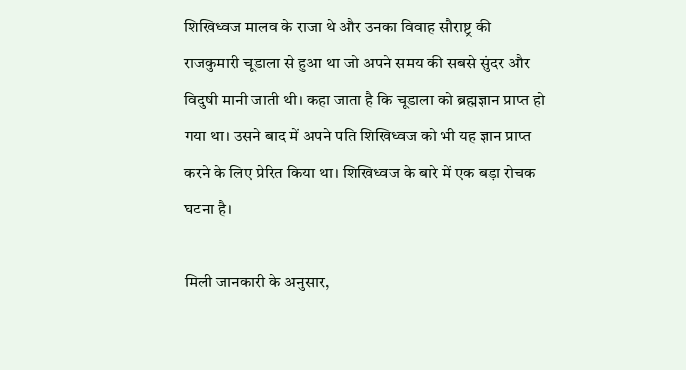शिखिध्वज मालव के राजा थे और उनका विवाह सौराष्ट्र की राजकुमारी चूडाला से हुआ था जो अपने समय की सबसे सुंदर और विदुषी मानी जाती थी। कहा जाता है कि चूडाला को ब्रह्मज्ञान प्राप्त हो गया था। उसने बाद में अपने पति शिखिध्वज को भी यह ज्ञान प्राप्त करने के लिए प्रेरित किया था। शिखिध्वज के बारे में एक बड़ा रोचक घटना है।

मिली जानकारी के अनुसार,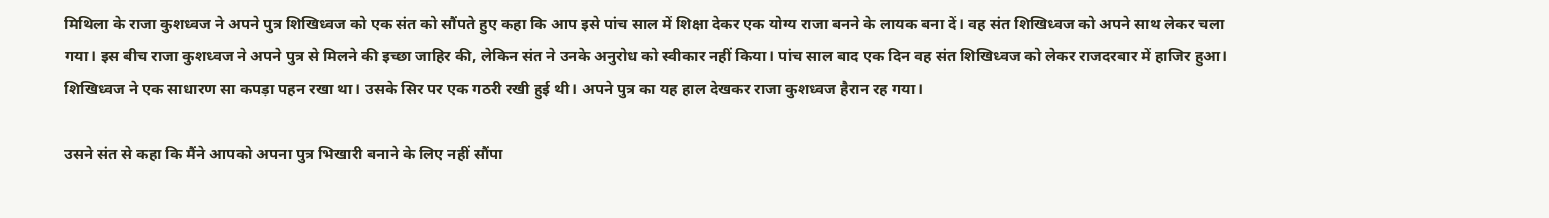मिथिला के राजा कुशध्वज ने अपने पुत्र शिखिध्वज को एक संत को सौंपते हुए कहा कि आप इसे पांच साल में शिक्षा देकर एक योग्य राजा बनने के लायक बना दें। वह संत शिखिध्वज को अपने साथ लेकर चला गया। इस बीच राजा कुशध्वज ने अपने पुत्र से मिलने की इच्छा जाहिर की, लेकिन संत ने उनके अनुरोध को स्वीकार नहीं किया। पांच साल बाद एक दिन वह संत शिखिध्वज को लेकर राजदरबार में हाजिर हुआ। शिखिध्वज ने एक साधारण सा कपड़ा पहन रखा था। उसके सिर पर एक गठरी रखी हुई थी। अपने पुत्र का यह हाल देखकर राजा कुशध्वज हैरान रह गया।

उसने संत से कहा कि मैंने आपको अपना पुत्र भिखारी बनाने के लिए नहीं सौंपा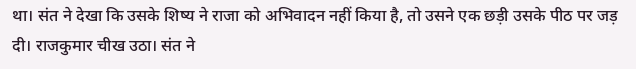था। संत ने देखा कि उसके शिष्य ने राजा को अभिवादन नहीं किया है, तो उसने एक छड़ी उसके पीठ पर जड़ दी। राजकुमार चीख उठा। संत ने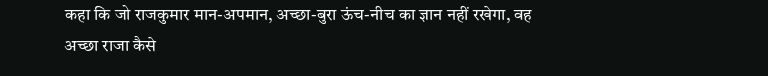कहा कि जो राजकुमार मान-अपमान, अच्छा-बुरा ऊंच-नीच का ज्ञान नहीं रखेगा, वह अच्छा राजा कैसे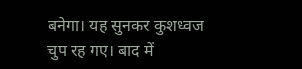बनेगा। यह सुनकर कुशध्वज चुप रह गए। बाद में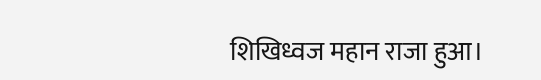शिखिध्वज महान राजा हुआ।